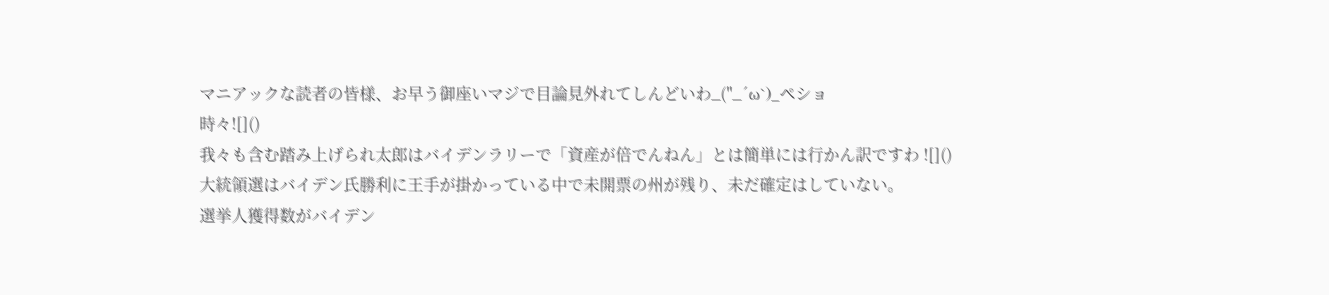マニアックな読者の皆様、お早う御座いマジで目論見外れてしんどいわ_("_´ω`)_ペショ
時々![]()
我々も含む踏み上げられ太郎はバイデンラリーで「資産が倍でんねん」とは簡単には行かん訳ですわ ![]()
大統領選はバイデン氏勝利に王手が掛かっている中で未開票の州が残り、未だ確定はしていない。
選挙人獲得数がバイデン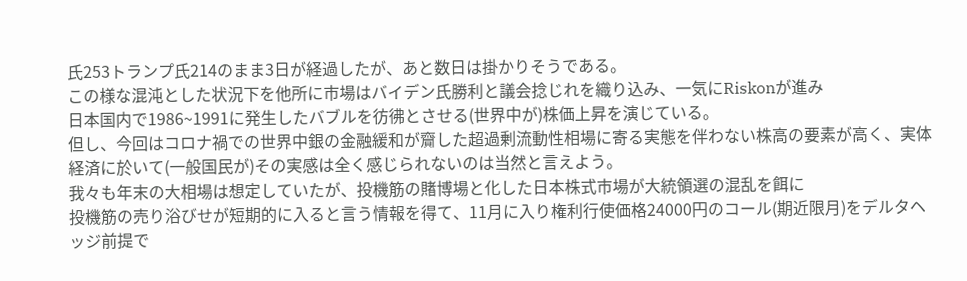氏253トランプ氏214のまま3日が経過したが、あと数日は掛かりそうである。
この様な混沌とした状況下を他所に市場はバイデン氏勝利と議会捻じれを織り込み、一気にRiskonが進み
日本国内で1986~1991に発生したバブルを彷彿とさせる(世界中が)株価上昇を演じている。
但し、今回はコロナ禍での世界中銀の金融緩和が齎した超過剰流動性相場に寄る実態を伴わない株高の要素が高く、実体経済に於いて(一般国民が)その実感は全く感じられないのは当然と言えよう。
我々も年末の大相場は想定していたが、投機筋の賭博場と化した日本株式市場が大統領選の混乱を餌に
投機筋の売り浴びせが短期的に入ると言う情報を得て、11月に入り権利行使価格24000円のコール(期近限月)をデルタヘッジ前提で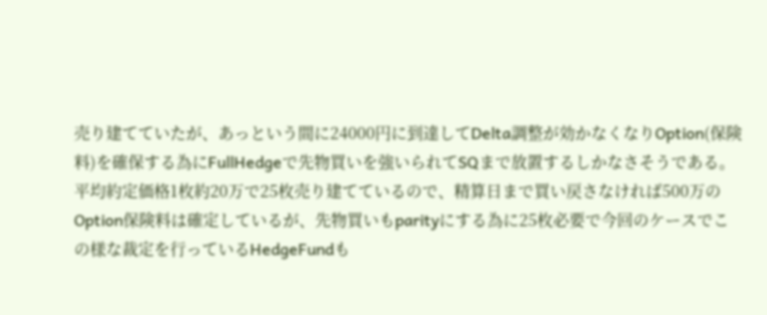売り建てていたが、あっという間に24000円に到達してDelta調整が効かなくなりOption(保険料)を確保する為にFullHedgeで先物買いを強いられてSQまで放置するしかなさそうである。
平均約定価格1枚約20万で25枚売り建てているので、精算日まで買い戻さなければ500万のOption保険料は確定しているが、先物買いもparityにする為に25枚必要で今回のケースでこの様な裁定を行っているHedgeFundも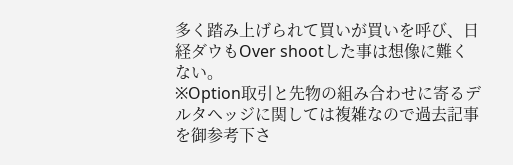多く踏み上げられて買いが買いを呼び、日経ダウもOver shootした事は想像に難くない。
※Option取引と先物の組み合わせに寄るデルタヘッジに関しては複雑なので過去記事を御参考下さ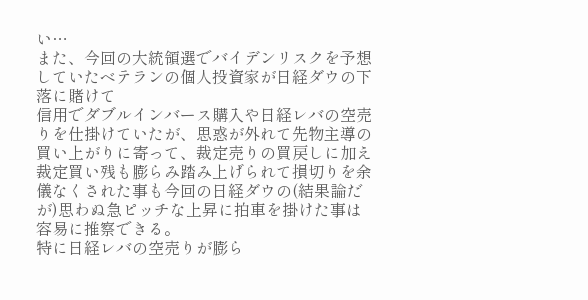い…
また、今回の大統領選でバイデンリスクを予想していたベテランの個人投資家が日経ダウの下落に賭けて
信用でダブルインバース購入や日経レバの空売りを仕掛けていたが、思惑が外れて先物主導の買い上がりに寄って、裁定売りの買戻しに加え裁定買い残も膨らみ踏み上げられて損切りを余儀なくされた事も今回の日経ダウの(結果論だが)思わぬ急ピッチな上昇に拍車を掛けた事は容易に推察できる。
特に日経レバの空売りが膨ら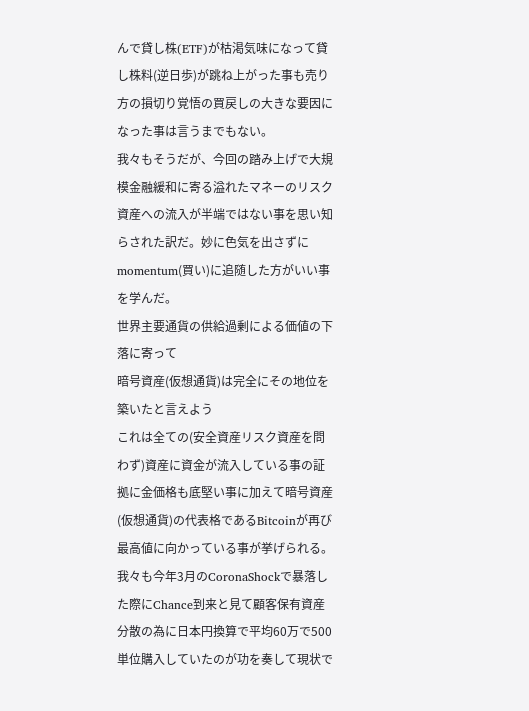んで貸し株(ETF)が枯渇気味になって貸し株料(逆日歩)が跳ね上がった事も売り方の損切り覚悟の買戻しの大きな要因になった事は言うまでもない。
我々もそうだが、今回の踏み上げで大規模金融緩和に寄る溢れたマネーのリスク資産への流入が半端ではない事を思い知らされた訳だ。妙に色気を出さずにmomentum(買い)に追随した方がいい事を学んだ。
世界主要通貨の供給過剰による価値の下落に寄って
暗号資産(仮想通貨)は完全にその地位を築いたと言えよう
これは全ての(安全資産リスク資産を問わず)資産に資金が流入している事の証拠に金価格も底堅い事に加えて暗号資産(仮想通貨)の代表格であるBitcoinが再び最高値に向かっている事が挙げられる。
我々も今年3月のCoronaShockで暴落した際にChance到来と見て顧客保有資産分散の為に日本円換算で平均60万で500単位購入していたのが功を奏して現状で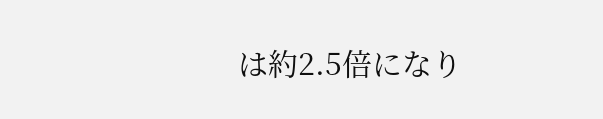は約2.5倍になり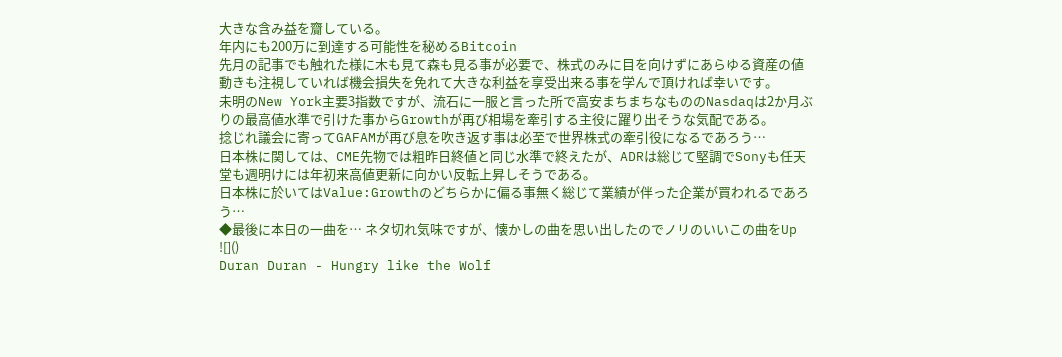大きな含み益を齎している。
年内にも200万に到達する可能性を秘めるBitcoin
先月の記事でも触れた様に木も見て森も見る事が必要で、株式のみに目を向けずにあらゆる資産の値動きも注視していれば機会損失を免れて大きな利益を享受出来る事を学んで頂ければ幸いです。
未明のNew York主要3指数ですが、流石に一服と言った所で高安まちまちなもののNasdaqは2か月ぶりの最高値水準で引けた事からGrowthが再び相場を牽引する主役に躍り出そうな気配である。
捻じれ議会に寄ってGAFAMが再び息を吹き返す事は必至で世界株式の牽引役になるであろう…
日本株に関しては、CME先物では粗昨日終値と同じ水準で終えたが、ADRは総じて堅調でSonyも任天堂も週明けには年初来高値更新に向かい反転上昇しそうである。
日本株に於いてはValue:Growthのどちらかに偏る事無く総じて業績が伴った企業が買われるであろう…
◆最後に本日の一曲を… ネタ切れ気味ですが、懐かしの曲を思い出したのでノリのいいこの曲をUp ![]()
Duran Duran - Hungry like the Wolf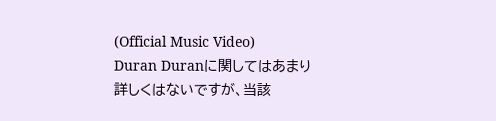(Official Music Video)
Duran Duranに関してはあまり詳しくはないですが、当該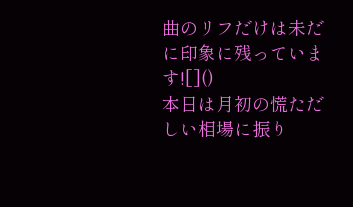曲のリフだけは未だに印象に残っています![]()
本日は月初の慌ただしい相場に振り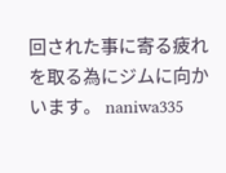回された事に寄る疲れを取る為にジムに向かいます。 naniwa335